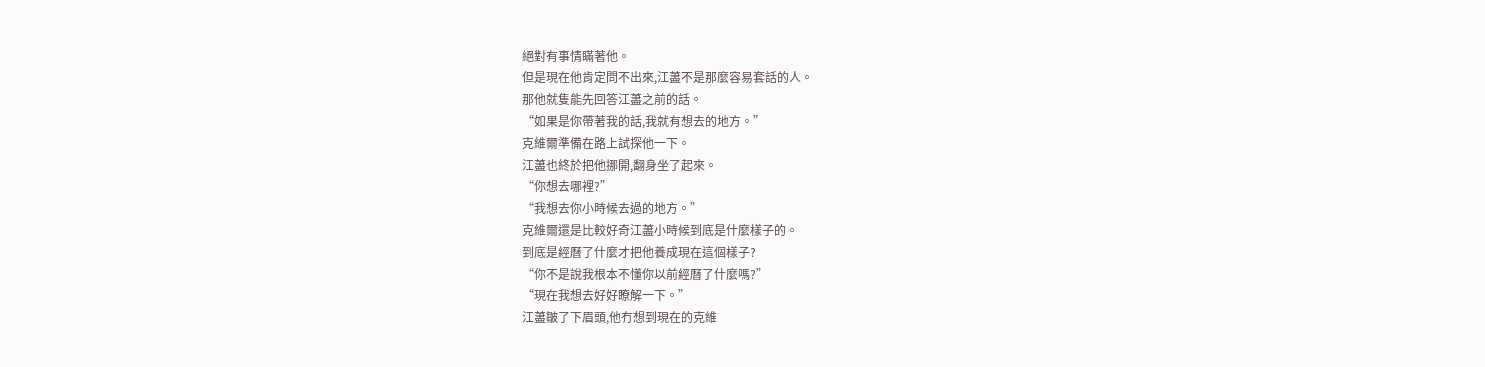絕對有事情瞞著他。
但是現在他肯定問不出來,江藎不是那麼容易套話的人。
那他就隻能先回答江藎之前的話。
“如果是你帶著我的話,我就有想去的地方。”
克維爾準備在路上試探他一下。
江藎也終於把他挪開,翻身坐了起來。
“你想去哪裡?”
“我想去你小時候去過的地方。”
克維爾還是比較好奇江藎小時候到底是什麼樣子的。
到底是經曆了什麼才把他養成現在這個樣子?
“你不是說我根本不懂你以前經曆了什麼嗎?”
“現在我想去好好瞭解一下。”
江藎皺了下眉頭,他冇想到現在的克維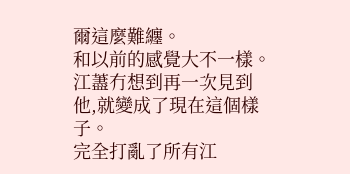爾這麼難纏。
和以前的感覺大不一樣。
江藎冇想到再一次見到他,就變成了現在這個樣子。
完全打亂了所有江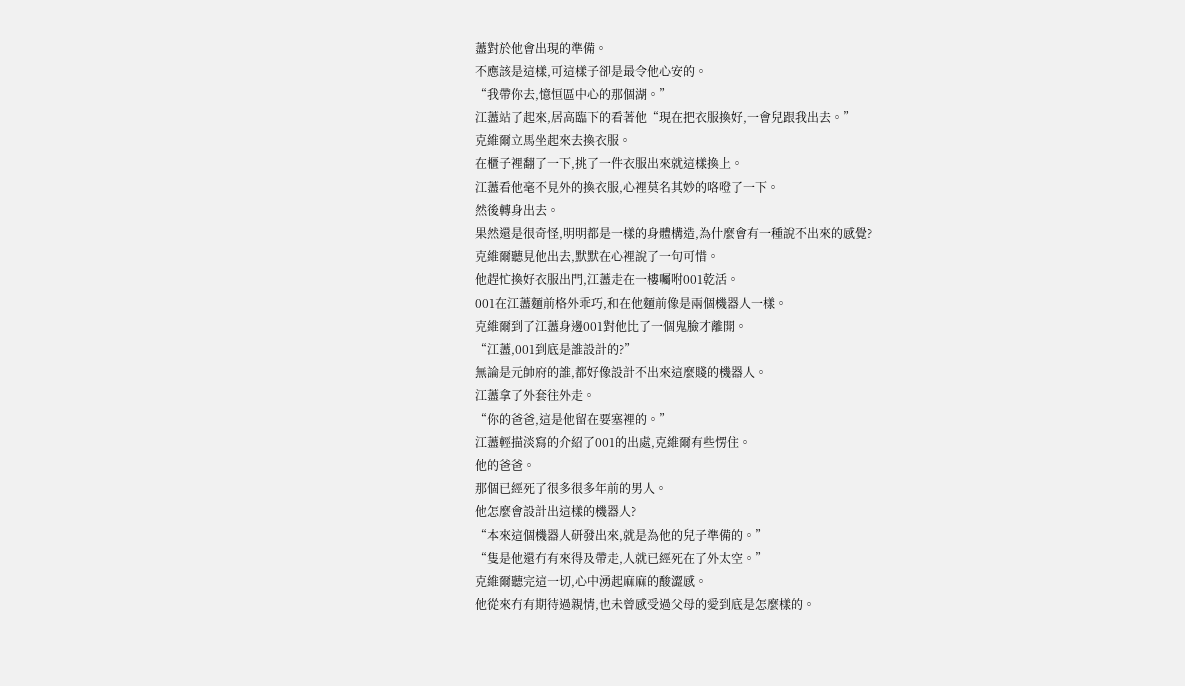藎對於他會出現的準備。
不應該是這樣,可這樣子卻是最令他心安的。
“我帶你去,憶恒區中心的那個湖。”
江藎站了起來,居高臨下的看著他“現在把衣服換好,一會兒跟我出去。”
克維爾立馬坐起來去換衣服。
在櫃子裡翻了一下,挑了一件衣服出來就這樣換上。
江藎看他毫不見外的換衣服,心裡莫名其妙的咯噔了一下。
然後轉身出去。
果然還是很奇怪,明明都是一樣的身體構造,為什麼會有一種說不出來的感覺?
克維爾聽見他出去,默默在心裡說了一句可惜。
他趕忙換好衣服出門,江藎走在一樓囑咐001乾活。
001在江藎麵前格外乖巧,和在他麵前像是兩個機器人一樣。
克維爾到了江藎身邊001對他比了一個鬼臉才離開。
“江藎,001到底是誰設計的?”
無論是元帥府的誰,都好像設計不出來這麼賤的機器人。
江藎拿了外套往外走。
“你的爸爸,這是他留在要塞裡的。”
江藎輕描淡寫的介紹了001的出處,克維爾有些愣住。
他的爸爸。
那個已經死了很多很多年前的男人。
他怎麼會設計出這樣的機器人?
“本來這個機器人研發出來,就是為他的兒子準備的。”
“隻是他還冇有來得及帶走,人就已經死在了外太空。”
克維爾聽完這一切,心中湧起麻麻的酸澀感。
他從來冇有期待過親情,也未曾感受過父母的愛到底是怎麼樣的。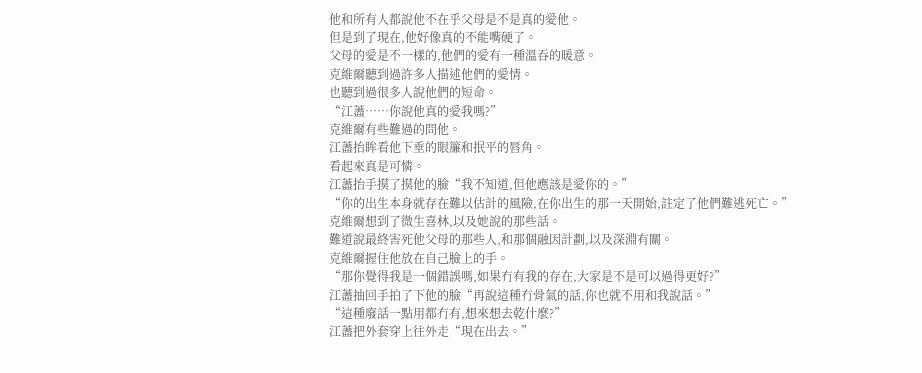他和所有人都說他不在乎父母是不是真的愛他。
但是到了現在,他好像真的不能嘴硬了。
父母的愛是不一樣的,他們的愛有一種溫吞的暖意。
克維爾聽到過許多人描述他們的愛情。
也聽到過很多人說他們的短命。
“江藎……你說他真的愛我嗎?”
克維爾有些難過的問他。
江藎抬眸看他下垂的眼簾和抿平的唇角。
看起來真是可憐。
江藎抬手摸了摸他的臉“我不知道,但他應該是愛你的。”
“你的出生本身就存在難以估計的風險,在你出生的那一天開始,註定了他們難逃死亡。”
克維爾想到了微生喜林,以及她說的那些話。
難道說最終害死他父母的那些人,和那個融因計劃,以及深淵有關。
克維爾握住他放在自己臉上的手。
“那你覺得我是一個錯誤嗎,如果冇有我的存在,大家是不是可以過得更好?”
江藎抽回手拍了下他的臉“再說這種冇骨氣的話,你也就不用和我說話。”
“這種廢話一點用都冇有,想來想去乾什麼?”
江藎把外套穿上往外走“現在出去。”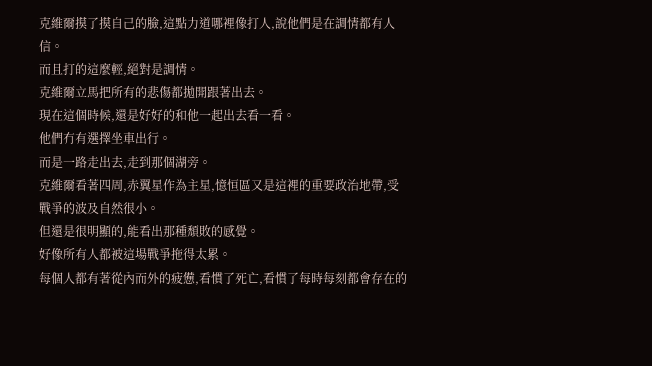克維爾摸了摸自己的臉,這點力道哪裡像打人,說他們是在調情都有人信。
而且打的這麼輕,絕對是調情。
克維爾立馬把所有的悲傷都拋開跟著出去。
現在這個時候,還是好好的和他一起出去看一看。
他們冇有選擇坐車出行。
而是一路走出去,走到那個湖旁。
克維爾看著四周,赤翼星作為主星,憶恒區又是這裡的重要政治地帶,受戰爭的波及自然很小。
但還是很明顯的,能看出那種頹敗的感覺。
好像所有人都被這場戰爭拖得太累。
每個人都有著從內而外的疲憊,看慣了死亡,看慣了每時每刻都會存在的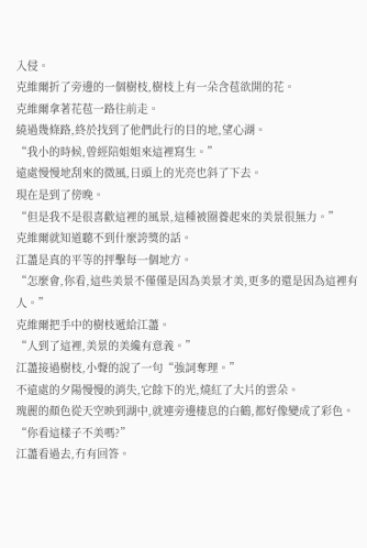入侵。
克維爾折了旁邊的一個樹枝,樹枝上有一朵含苞欲開的花。
克維爾拿著花苞一路往前走。
繞過幾條路,終於找到了他們此行的目的地,望心湖。
“我小的時候,曾經陪姐姐來這裡寫生。”
遠處慢慢地刮來的微風,日頭上的光亮也斜了下去。
現在是到了傍晚。
“但是我不是很喜歡這裡的風景,這種被圈養起來的美景很無力。”
克維爾就知道聽不到什麼誇獎的話。
江藎是真的平等的抨擊每一個地方。
“怎麼會,你看,這些美景不僅僅是因為美景才美,更多的還是因為這裡有人。”
克維爾把手中的樹枝遞給江藎。
“人到了這裡,美景的美纔有意義。”
江藎接過樹枝,小聲的說了一句“強詞奪理。”
不遠處的夕陽慢慢的消失,它餘下的光,燒紅了大片的雲朵。
瑰麗的顏色從天空映到湖中,就連旁邊棲息的白鶴,都好像變成了彩色。
“你看這樣子不美嗎?”
江藎看過去,冇有回答。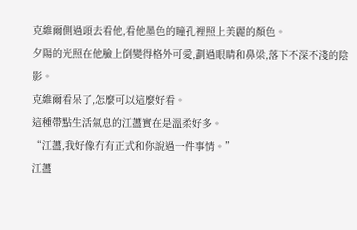克維爾側過頭去看他,看他墨色的瞳孔裡照上美麗的顏色。
夕陽的光照在他臉上倒變得格外可愛,劃過眼睛和鼻梁,落下不深不淺的陰影。
克維爾看呆了,怎麼可以這麼好看。
這種帶點生活氣息的江藎實在是溫柔好多。
“江藎,我好像冇有正式和你說過一件事情。”
江藎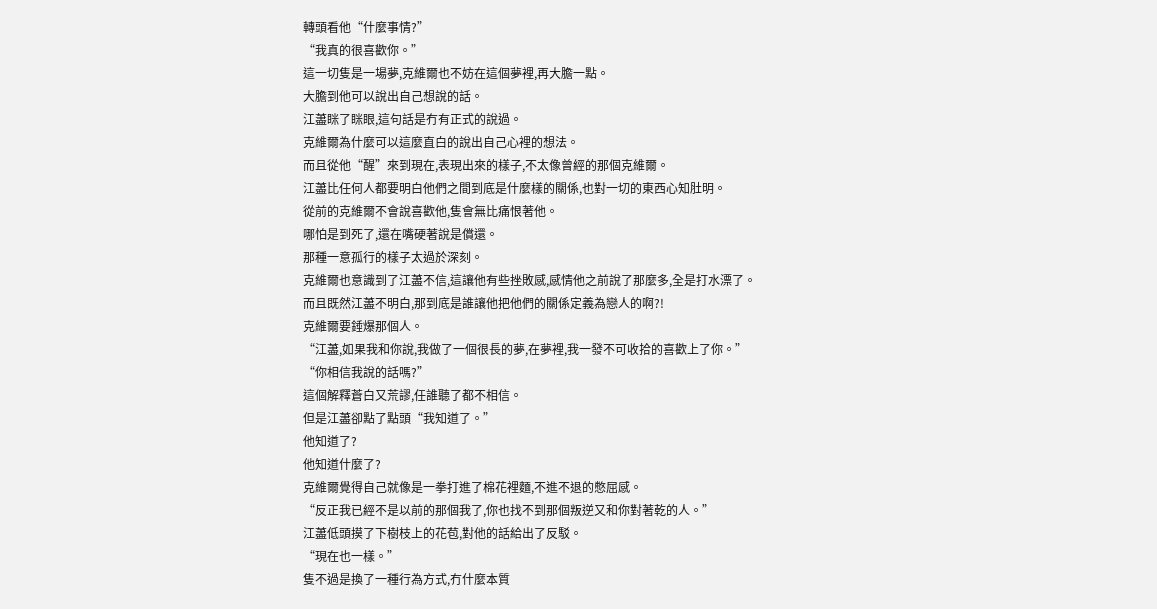轉頭看他“什麼事情?”
“我真的很喜歡你。”
這一切隻是一場夢,克維爾也不妨在這個夢裡,再大膽一點。
大膽到他可以說出自己想說的話。
江藎眯了眯眼,這句話是冇有正式的說過。
克維爾為什麼可以這麼直白的說出自己心裡的想法。
而且從他“醒”來到現在,表現出來的樣子,不太像曾經的那個克維爾。
江藎比任何人都要明白他們之間到底是什麼樣的關係,也對一切的東西心知肚明。
從前的克維爾不會說喜歡他,隻會無比痛恨著他。
哪怕是到死了,還在嘴硬著說是償還。
那種一意孤行的樣子太過於深刻。
克維爾也意識到了江藎不信,這讓他有些挫敗感,感情他之前說了那麼多,全是打水漂了。
而且既然江藎不明白,那到底是誰讓他把他們的關係定義為戀人的啊?!
克維爾要錘爆那個人。
“江藎,如果我和你說,我做了一個很長的夢,在夢裡,我一發不可收拾的喜歡上了你。”
“你相信我說的話嗎?”
這個解釋蒼白又荒謬,任誰聽了都不相信。
但是江藎卻點了點頭“我知道了。”
他知道了?
他知道什麼了?
克維爾覺得自己就像是一拳打進了棉花裡麵,不進不退的憋屈感。
“反正我已經不是以前的那個我了,你也找不到那個叛逆又和你對著乾的人。”
江藎低頭摸了下樹枝上的花苞,對他的話給出了反駁。
“現在也一樣。”
隻不過是換了一種行為方式,冇什麼本質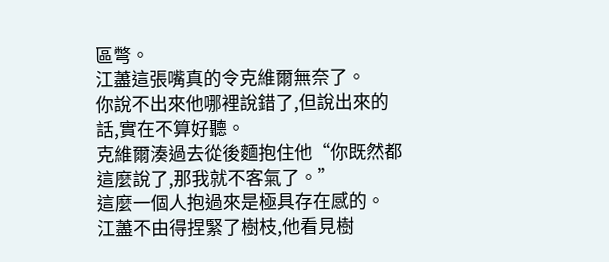區彆。
江藎這張嘴真的令克維爾無奈了。
你說不出來他哪裡說錯了,但說出來的話,實在不算好聽。
克維爾湊過去從後麵抱住他“你既然都這麼說了,那我就不客氣了。”
這麼一個人抱過來是極具存在感的。
江藎不由得捏緊了樹枝,他看見樹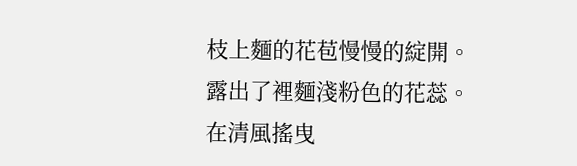枝上麵的花苞慢慢的綻開。
露出了裡麵淺粉色的花蕊。
在清風搖曳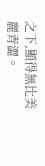之下,顯得無比美麗青澀。